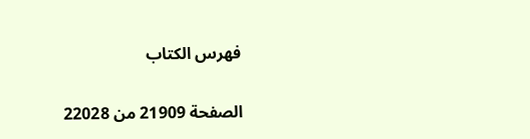فهرس الكتاب

الصفحة 21909 من 22028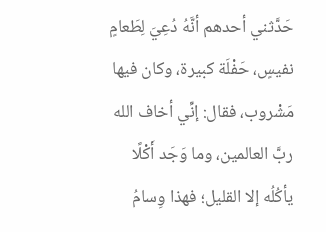حَدَّثني أحدهم أنَّهُ دُعِيَ لِطَعامٍ نفيسٍ، حَفْلَة كبيرة، وكان فيها مَشْروب، فقال: إنِّي أخاف الله ربَّ العالمين، وما وَجَد أَكْلًا يأكُلُه إلا القليل؛ فهذا وِسامُ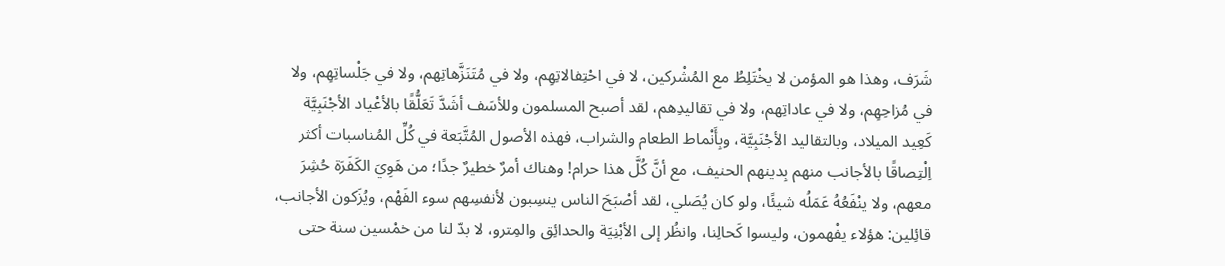شَرَف، وهذا هو المؤمن لا يخْتَلِطُ مع المُشْركين، لا في احْتِفالاتِهِم، ولا في مُتَنَزَّهاتِهم، ولا في جَلْساتِهِم، ولا في مُزاحِهِم، ولا في عاداتِهم، ولا في تقاليدِهم، لقد أصبح المسلمون وللأسَف أشَدَّ تَعَلُّقًا بالأعْياد الأجْنَبِيَّة كَعِيد الميلاد، وبالتقاليد الأجْنَبِيَّة، وبِأَنْماط الطعام والشراب، فهذه الأصول المُتَّبَعة في كُلِّ المُناسبات أكثر اِلْتِصاقًا بالأجانب منهم بِدينهم الحنيف، مع أنَّ كُلَّ هذا حرام! وهناك أمرٌ خطيرٌ جدًا؛ من هَوِيَ الكَفَرَة حُشِرَ معهم، ولا ينْفَعُهُ عَمَلُه شيئًا، ولو كان يُصَلي، لقد أصْبَحَ الناس ينسِبون لأنفسِهم سوء الفَهْم، ويُزَكون الأجانب، قائِلين: هؤلاء يفْهمون، وليسوا كَحالِنا، وانظُر إلى الأبْنِيَة والحدائِق والمِترو، لا بدّ لنا من خمْسين سنة حتى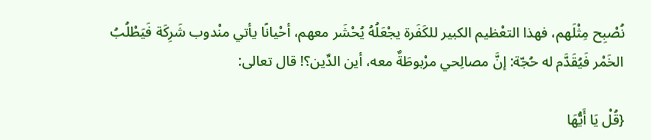نُصْبِح مِثْلَهم، فهذا التعْظيم الكبير للكَفَرة يجْعَلُهُ يُحْشَر معهم، أحْيانًا يأتي منْدوب شَرِكَة فَيَطْلُبُ الخَمْر فَيُقَدَّم له حُجّة: إنَّ مصالِحي مرْبوطَةٌ معه، أين الدِّين؟! قال تعالى:

{قُلْ يَا أَيُّهَا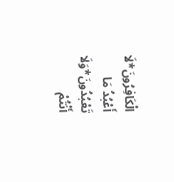الْكَافِرُونَ*لَا أَعْبُدُ مَا تَعْبُدُونَ*وَلَا أَنْتُمْ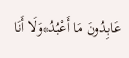عَابِدُونَ مَا أَعْبُدُ*وَلَا أَنَا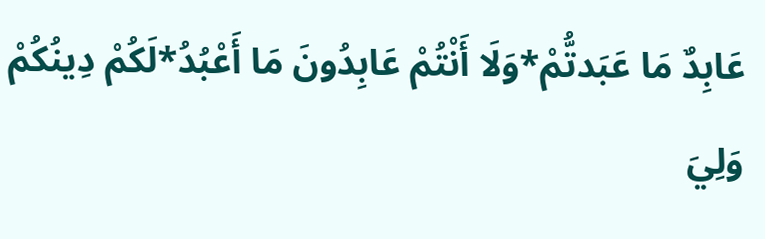عَابِدٌ مَا عَبَدتُّمْ*وَلَا أَنْتُمْ عَابِدُونَ مَا أَعْبُدُ*لَكُمْ دِينُكُمْ وَلِيَ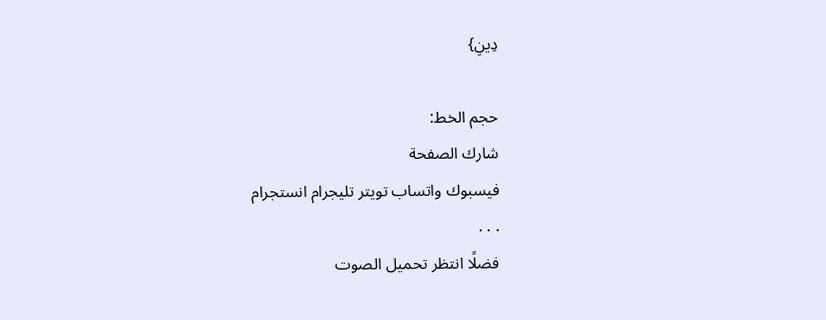دِينِ}

حجم الخط:
شارك الصفحة
فيسبوك واتساب تويتر تليجرام انستجرام
. . .
فضلًا انتظر تحميل الصوت